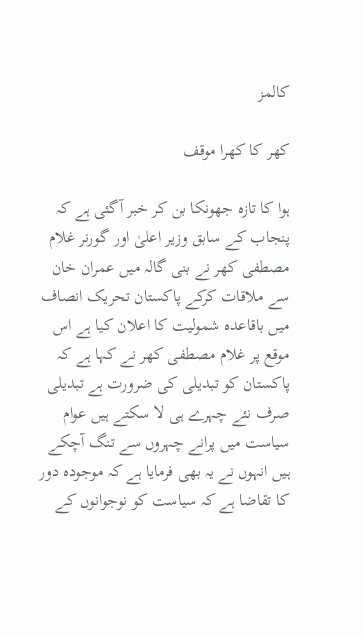کالمز

کھر کا کھرا موقف

ہوا کا تازہ جھونکا بن کر خبر آگئی ہے کہ پنجاب کے سابق وزیر اعلیٰ اور گورنر غلام مصطفی کھر نے بنی گالہ میں عمران خان سے ملاقات کرکے پاکستان تحریک انصاف میں باقاعدہ شمولیت کا اعلان کیا ہے اس موقع پر غلام مصطفی کھر نے کہا ہے کہ پاکستان کو تبدیلی کی ضرورت ہے تبدیلی صرف نئے چہرے ہی لا سکتے ہیں عوام سیاست میں پرانے چہروں سے تنگ آچکے ہیں انہوں نے یہ بھی فرمایا ہے کہ موجودہ دور کا تقاضا ہے کہ سیاست کو نوجوانوں کے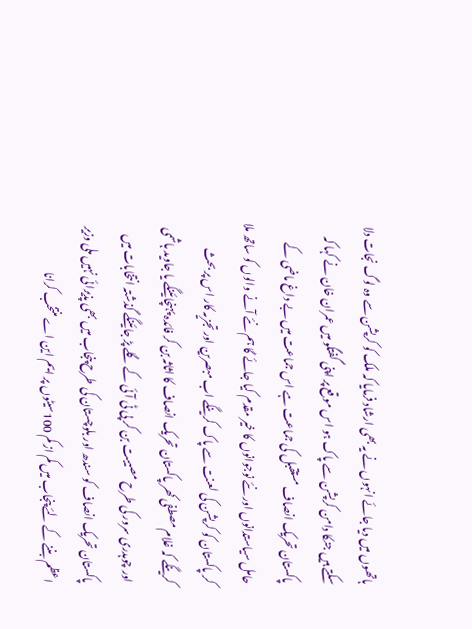ہاتھوں میں دیا جائے انہوں نے یہ بھی ارشاد فرمایا کہ ملک کو کرپشن سے وہ لوگ نجات دلا سکتے ہیں جنکا دامن کرپشن سے پاک ہو اس موقع پر اپنی گفتگو میں عمران خان نے کہا کہ پاکستان تحریک انصاف مستقبل کی جماعت ہے اس جماعت میں بے داغ ماضی کے حامل سیاستدانوں اور نئے نوجوانوں کا خیر مقدم کیا جائے گا ہم نئے آنے والوں کو ساتھ ملا کر پاکستان کو کرپشن کی لعنت سے پاک کرینگے اب مبصرین اور تجزیہ کار اس پر بحث کرینگے کہ غلام مصطفی کھر پاکستان تحریک انصاف کا اثاثہ بن کر فائدہ پہنچائینگے یا جاوید ہاشمی اور چوہدری سرور کی طرح مصیبت بن کر پی ٹی آئی کے گلے پڑ جائینگے گذشتہ انتخابات میں پاکستان تحریک انصاف کو سندھ اور بلوچستان کی طرح پنجاب میں بھی پذیرائی نہیں ملی وزیر اعظم بننے کے لئے پنجاب میں کم از کم 100سیٹوں پر ایم این اے منتخب کرانا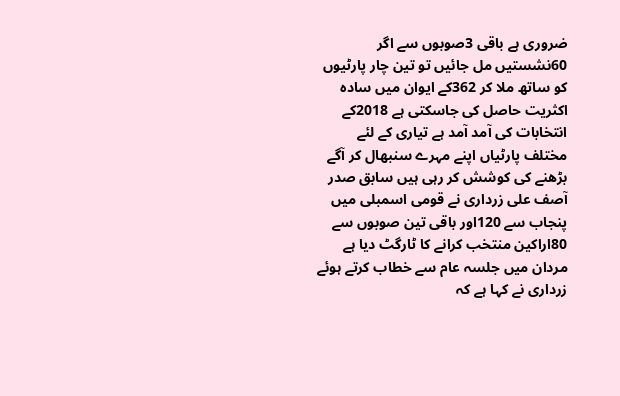ضروری ہے باقی 3صوبوں سے اگر 60نشستیں مل جائیں تو تین چار پارٹیوں کو ساتھ ملا کر 362کے ایوان میں سادہ اکثریت حاصل کی جاسکتی ہے 2018کے انتخابات کی آمد آمد ہے تیاری کے لئے مختلف پارٹیاں اپنے مہرے سنبھال کر آگے بڑھنے کی کوشش کر رہی ہیں سابق صدر آصف علی زرداری نے قومی اسمبلی میں پنجاب سے 120اور باقی تین صوبوں سے 80اراکین منتخب کرانے کا ٹارگٹ دیا ہے مردان میں جلسہ عام سے خطاب کرتے ہوئے زرداری نے کہا ہے کہ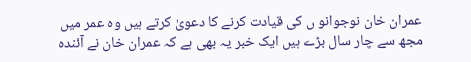عمران خان نوجوانو ں کی قیادت کرنے کا دعویٰ کرتے ہیں وہ عمر میں مجھ سے چار سال بڑے ہیں ایک خبر یہ بھی ہے کہ عمران خان نے آئندہ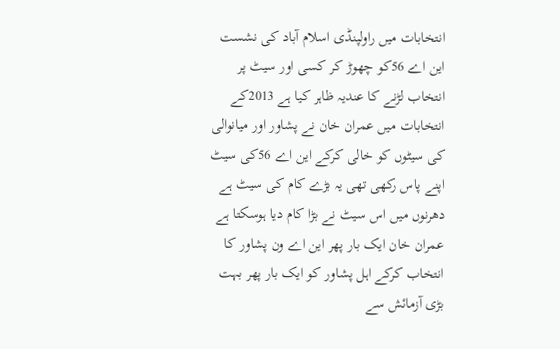انتخابات میں راولپنڈی اسلام آباد کی نشست این اے 56کو چھوڑ کر کسی اور سیٹ پر انتخاب لڑنے کا عندیہ ظاہر کیا ہے 2013کے انتخابات میں عمران خان نے پشاور اور میانوالی کی سیٹوں کو خالی کرکے این اے 56کی سیٹ اپنے پاس رکھی تھی یہ بڑے کام کی سیٹ ہے دھرنوں میں اس سیٹ نے بڑا کام دیا ہوسکتا ہے عمران خان ایک بار پھر این اے ون پشاور کا انتخاب کرکے اہل پشاور کو ایک بار پھر بہت بڑی آزمائش سے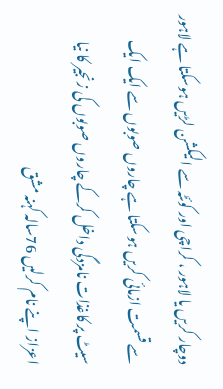دوچار کریں یا لاہور ، کراچی اور کوئٹہ سے الیکشن لڑیں ہوسکتا ہے لاہور سے قسمت ازمائی کریں ہوسکتا ہے چاروں صوبوں سے ایک ایک سیٹ پر کاغذات نامزدگی داخل کرکے چاروں صوبوں کی زنجیر کا نیا اعزاز اپنے نام کرلیں 76سالہ کہنہ مشق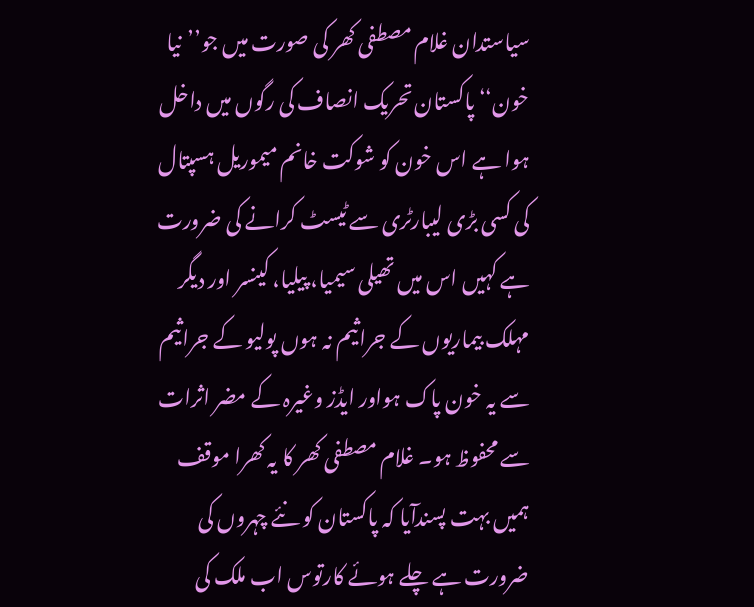سیاستدان غلام مصطفی کھر کی صورت میں جو’’نیا خون‘‘ پاکستان تحریک انصاف کی رگوں میں داخل ہوا ہے اس خون کو شوکت خانم میموریل ہسپتال کی کسی بڑی لیبارٹری سے ٹیسٹ کرانے کی ضرورت ہے کہیں اس میں تھیلی سیمیا، پیلیا، کینسر اور دیگر مہلک بیماریوں کے جراثیم نہ ہوں پولیو کے جراثیم سے یہ خون پاک ہواور ایڈز وغیرہ کے مضر اثرات سے محفوظ ہو۔ غلام مصطفی کھر کا یہ کھرا موقف ہمیں بہت پسندآیا کہ پاکستان کو نئے چہروں کی ضرورت ہے چلے ہوئے کارتوس اب ملک کی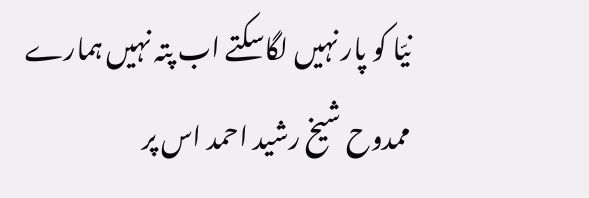نیّا کو پار نہیں لگاسکتے اب پتہ نہیں ہمارے ممدوح شیخ رشید احمد اس پر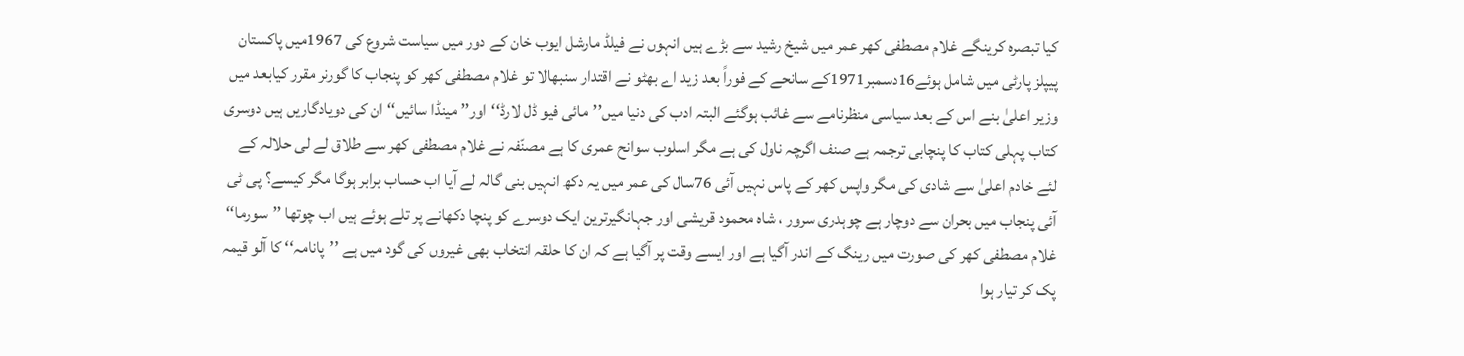کیا تبصرہ کرینگے غلام مصطفی کھر عمر میں شیخ رشید سے بڑے ہیں انہوں نے فیلڈ مارشل ایوب خان کے دور میں سیاست شروع کی 1967میں پاکستان پیپلز پارٹی میں شامل ہوئے16دسمبر1971کے سانحے کے فوراً بعد زید اے بھٹو نے اقتدار سنبھالا تو غلام مصطفی کھر کو پنجاب کا گورنر مقرر کیابعد میں وزیر اعلیٰ بنے اس کے بعد سیاسی منظرنامے سے غائب ہوگئے البتہ ادب کی دنیا میں’’مائی فیو ڈل لارڈ‘‘اور’’ مینڈا سائیں‘‘ ان کی دویادگاریں ہیں دوسری کتاب پہلی کتاب کا پنچابی ترجمہ ہے صنف اگرچہ ناول کی ہے مگر اسلوب سوانح عمری کا ہے مصنّفہ نے غلام مصطفی کھر سے طلاق لے لی حلالہ کے لئے خادم اعلیٰ سے شادی کی مگر واپس کھر کے پاس نہیں آئی 76سال کی عمر میں یہ دکھ انہیں بنی گالہ لے آیا اب حساب برابر ہوگا مگر کیسے؟ پی ٹی آئی پنجاب میں بحران سے دوچار ہے چوہدری سرور ، شاہ محمود قریشی اور جہانگیرترین ایک دوسرے کو پنچا دکھانے پر تلے ہوئے ہیں اب چوتھا ’’سورما‘‘ غلام مصطفی کھر کی صورت میں رینگ کے اندر آگیا ہے اور ایسے وقت پر آگیا ہے کہ ان کا حلقہ انتخاب بھی غیروں کی گود میں ہے ’’پانامہ‘‘ کا آلو قیمہ پک کر تیار ہوا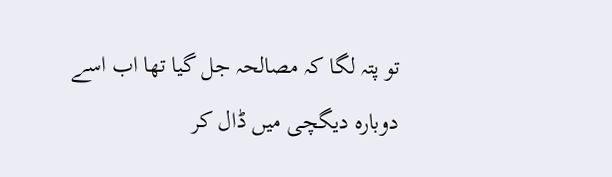تو پتہ لگا کہ مصالحہ جل گیا تھا اب اسے دوبارہ دیگچی میں ڈال کر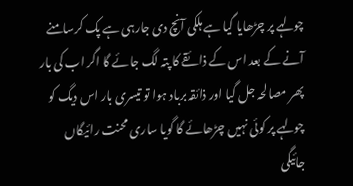چولہے پر چڑھایا گیا ہے ہلکی آنچ دی جارہی ہے پک کرسامنے آنے کے بعد اس کے ذائقے کا پتہ لگ جائے گا اگر اب کی بار پھر مصالحہ جل گیا اور ذائقہ برباد ہوا تو تیسری بار اس دیگ کو چولہے پر کوئی نہیں چڑھائے گا گویا ساری محنت رائیگاں جائیگی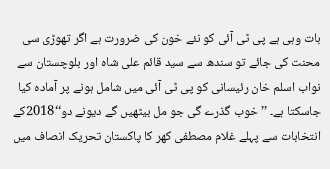بات وہی ہے پی ٹی آئی کو نئے خون کی ضرورت ہے اگر تھوڑی سی محنت کی جائے تو سندھ سے سید قائم علی شاہ اور بلوچستان سے نواب اسلم خان رئیسانی کو پی ٹی آئی میں شامل ہونے پر آمادہ کیا جاسکتا ہے۔ ’’خوب گذرے گی جو مل بیٹھیں گے دیونے دو‘‘2018کے انتخابات سے پہلے غلام مصطفی کھر کا پاکستان تحریک انصاف میں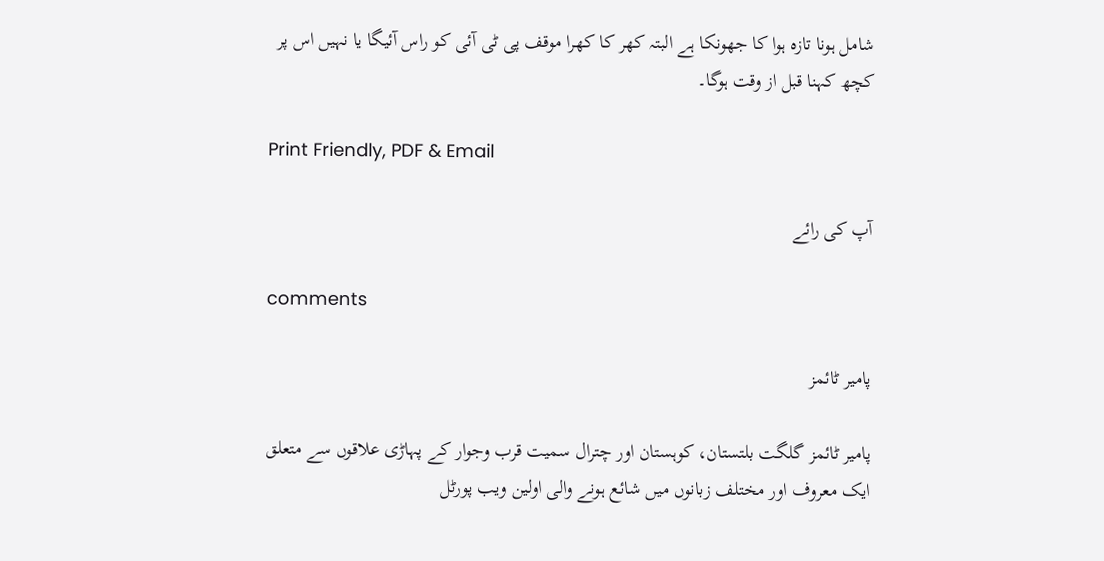شامل ہونا تازہ ہوا کا جھونکا ہے البتہ کھر کا کھرا موقف پی ٹی آئی کو راس آئیگا یا نہیں اس پر کچھ کہنا قبل از وقت ہوگا۔

Print Friendly, PDF & Email

آپ کی رائے

comments

پامیر ٹائمز

پامیر ٹائمز گلگت بلتستان، کوہستان اور چترال سمیت قرب وجوار کے پہاڑی علاقوں سے متعلق ایک معروف اور مختلف زبانوں میں شائع ہونے والی اولین ویب پورٹل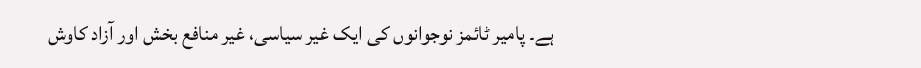ہے۔ پامیر ٹائمز نوجوانوں کی ایک غیر سیاسی، غیر منافع بخش اور آزاد کاوش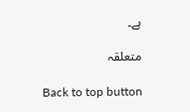ہے۔

متعلقہ

Back to top button